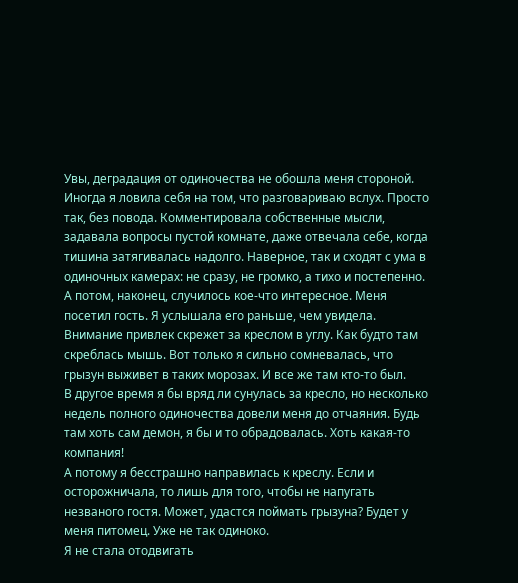Увы, деградация от одиночества не обошла меня стороной. Иногда я ловила себя на том, что разговариваю вслух. Просто так, без повода. Комментировала собственные мысли, задавала вопросы пустой комнате, даже отвечала себе, когда тишина затягивалась надолго. Наверное, так и сходят с ума в одиночных камерах: не сразу, не громко, а тихо и постепенно.
А потом, наконец, случилось кое-что интересное. Меня посетил гость. Я услышала его раньше, чем увидела. Внимание привлек скрежет за креслом в углу. Как будто там скреблась мышь. Вот только я сильно сомневалась, что грызун выживет в таких морозах. И все же там кто-то был.
В другое время я бы вряд ли сунулась за кресло, но несколько недель полного одиночества довели меня до отчаяния. Будь там хоть сам демон, я бы и то обрадовалась. Хоть какая-то компания!
А потому я бесстрашно направилась к креслу. Если и осторожничала, то лишь для того, чтобы не напугать незваного гостя. Может, удастся поймать грызуна? Будет у меня питомец. Уже не так одиноко.
Я не стала отодвигать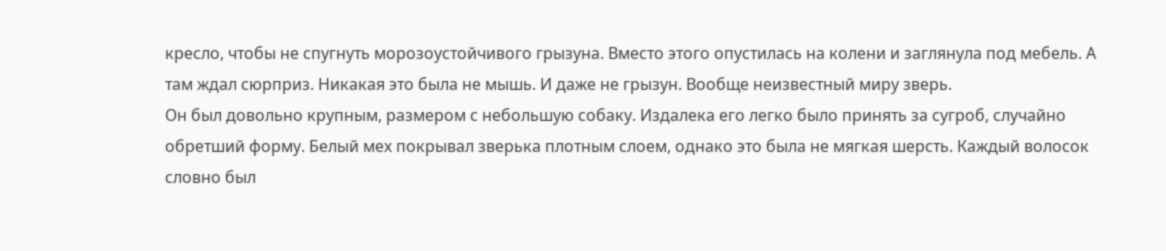кресло, чтобы не спугнуть морозоустойчивого грызуна. Вместо этого опустилась на колени и заглянула под мебель. А там ждал сюрприз. Никакая это была не мышь. И даже не грызун. Вообще неизвестный миру зверь.
Он был довольно крупным, размером с небольшую собаку. Издалека его легко было принять за сугроб, случайно обретший форму. Белый мех покрывал зверька плотным слоем, однако это была не мягкая шерсть. Каждый волосок словно был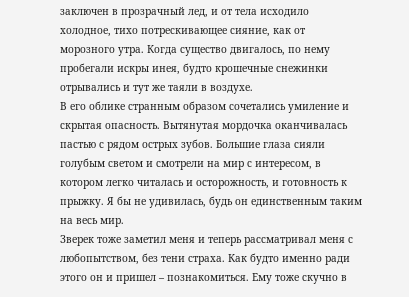заключен в прозрачный лед, и от тела исходило холодное, тихо потрескивающее сияние, как от морозного утра. Когда существо двигалось, по нему пробегали искры инея, будто крошечные снежинки отрывались и тут же таяли в воздухе.
В его облике странным образом сочетались умиление и скрытая опасность. Вытянутая мордочка оканчивалась пастью с рядом острых зубов. Большие глаза сияли голубым светом и смотрели на мир с интересом, в котором легко читалась и осторожность, и готовность к прыжку. Я бы не удивилась, будь он единственным таким на весь мир.
Зверек тоже заметил меня и теперь рассматривал меня с любопытством, без тени страха. Как будто именно ради этого он и пришел – познакомиться. Ему тоже скучно в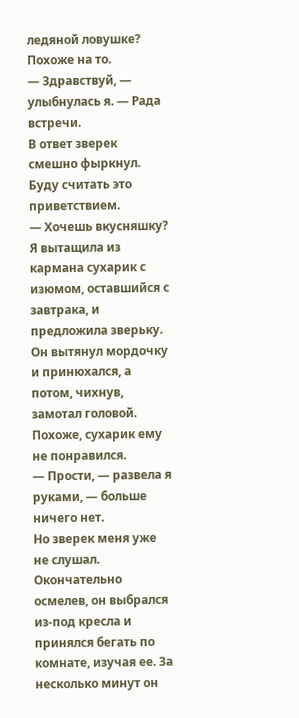ледяной ловушке? Похоже на то.
— Здравствуй, — улыбнулась я. — Рада встречи.
В ответ зверек смешно фыркнул. Буду считать это приветствием.
— Хочешь вкусняшку?
Я вытащила из кармана сухарик с изюмом, оставшийся с завтрака, и предложила зверьку. Он вытянул мордочку и принюхался, а потом, чихнув, замотал головой. Похоже, сухарик ему не понравился.
— Прости, — развела я руками, — больше ничего нет.
Но зверек меня уже не слушал. Окончательно осмелев, он выбрался из-под кресла и принялся бегать по комнате, изучая ее. За несколько минут он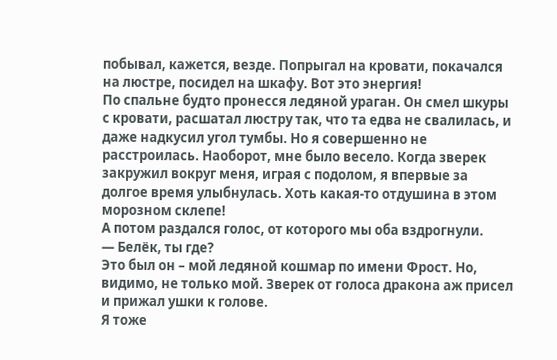побывал, кажется, везде. Попрыгал на кровати, покачался на люстре, посидел на шкафу. Вот это энергия!
По спальне будто пронесся ледяной ураган. Он смел шкуры с кровати, расшатал люстру так, что та едва не свалилась, и даже надкусил угол тумбы. Но я совершенно не расстроилась. Наоборот, мне было весело. Когда зверек закружил вокруг меня, играя с подолом, я впервые за долгое время улыбнулась. Хоть какая-то отдушина в этом морозном склепе!
А потом раздался голос, от которого мы оба вздрогнули.
— Белёк, ты где?
Это был он – мой ледяной кошмар по имени Фрост. Но, видимо, не только мой. Зверек от голоса дракона аж присел и прижал ушки к голове.
Я тоже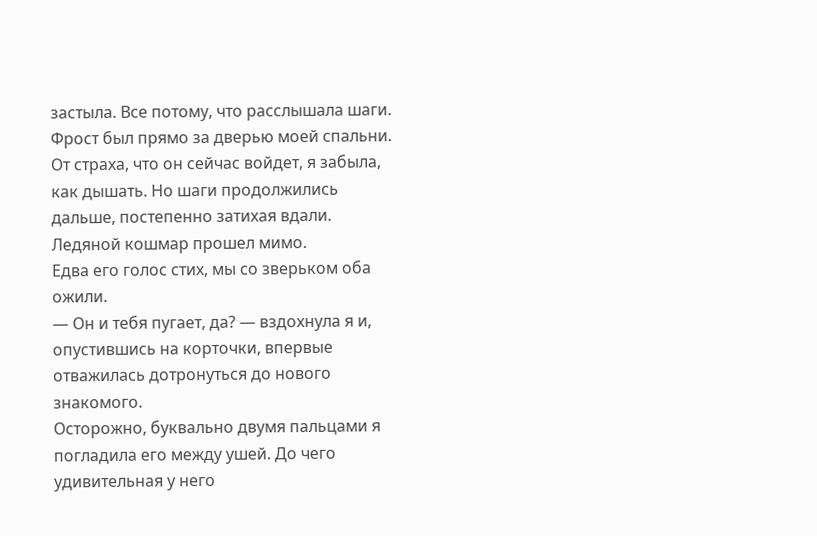застыла. Все потому, что расслышала шаги. Фрост был прямо за дверью моей спальни. От страха, что он сейчас войдет, я забыла, как дышать. Но шаги продолжились дальше, постепенно затихая вдали. Ледяной кошмар прошел мимо.
Едва его голос стих, мы со зверьком оба ожили.
— Он и тебя пугает, да? — вздохнула я и, опустившись на корточки, впервые отважилась дотронуться до нового знакомого.
Осторожно, буквально двумя пальцами я погладила его между ушей. До чего удивительная у него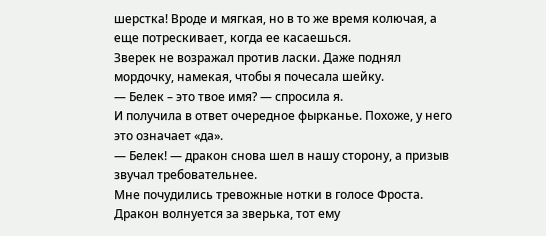шерстка! Вроде и мягкая, но в то же время колючая, а еще потрескивает, когда ее касаешься.
Зверек не возражал против ласки. Даже поднял мордочку, намекая, чтобы я почесала шейку.
— Белек – это твое имя? — спросила я.
И получила в ответ очередное фырканье. Похоже, у него это означает «да».
— Белек! — дракон снова шел в нашу сторону, а призыв звучал требовательнее.
Мне почудились тревожные нотки в голосе Фроста. Дракон волнуется за зверька, тот ему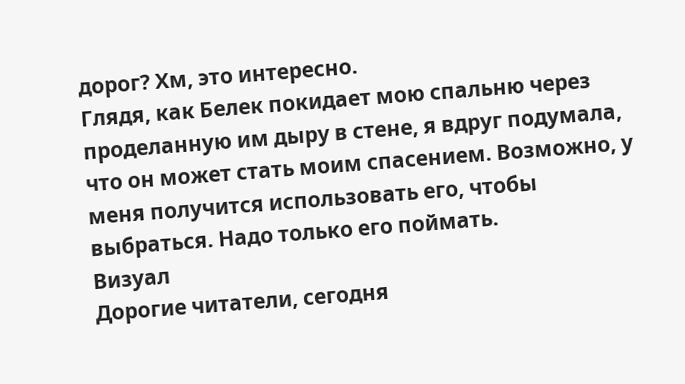дорог? Хм, это интересно.
Глядя, как Белек покидает мою спальню через проделанную им дыру в стене, я вдруг подумала, что он может стать моим спасением. Возможно, у меня получится использовать его, чтобы выбраться. Надо только его поймать.
Визуал
Дорогие читатели, сегодня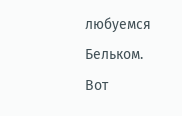любуемся Бельком. Вот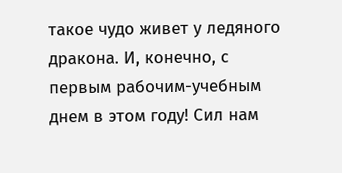такое чудо живет у ледяного дракона. И, конечно, с первым рабочим-учебным днем в этом году! Сил нам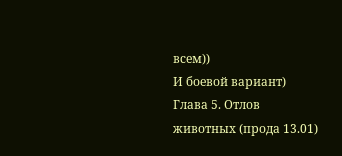всем))
И боевой вариант)
Глава 5. Отлов животных (прода 13.01)